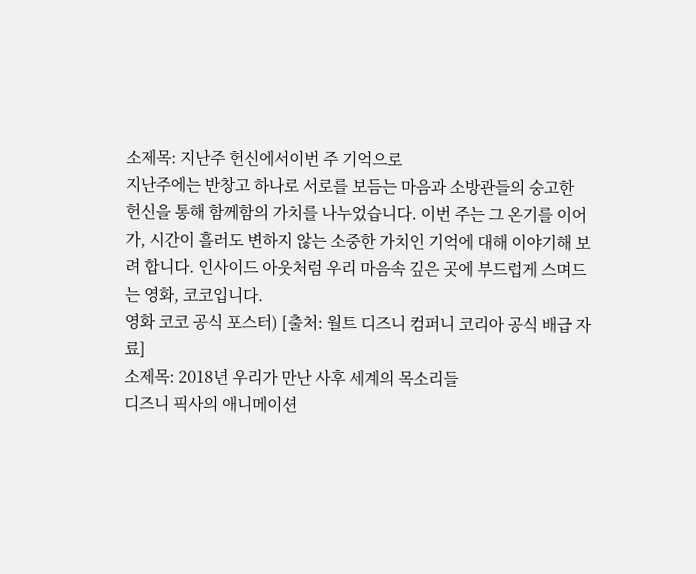소제목: 지난주 헌신에서이번 주 기억으로
지난주에는 반창고 하나로 서로를 보듬는 마음과 소방관들의 숭고한 헌신을 통해 함께함의 가치를 나누었습니다. 이번 주는 그 온기를 이어가, 시간이 흘러도 변하지 않는 소중한 가치인 기억에 대해 이야기해 보려 합니다. 인사이드 아웃처럼 우리 마음속 깊은 곳에 부드럽게 스며드는 영화, 코코입니다.
영화 코코 공식 포스터) [출처: 월트 디즈니 컴퍼니 코리아 공식 배급 자료]
소제목: 2018년 우리가 만난 사후 세계의 목소리들
디즈니 픽사의 애니메이션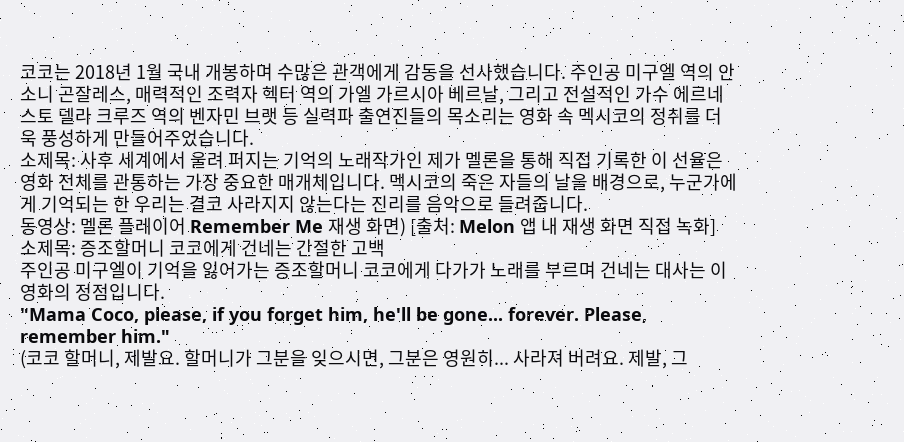코코는 2018년 1월 국내 개봉하며 수많은 관객에게 감동을 선사했습니다. 주인공 미구엘 역의 안소니 곤잘레스, 매력적인 조력자 헥터 역의 가엘 가르시아 베르날, 그리고 전설적인 가수 에르네스토 델라 크루즈 역의 벤자민 브랫 등 실력파 출연진들의 목소리는 영화 속 멕시코의 정취를 더욱 풍성하게 만들어주었습니다.
소제목: 사후 세계에서 울려 퍼지는 기억의 노래작가인 제가 멜론을 통해 직접 기록한 이 선율은 영화 전체를 관통하는 가장 중요한 매개체입니다. 멕시코의 죽은 자들의 날을 배경으로, 누군가에게 기억되는 한 우리는 결코 사라지지 않는다는 진리를 음악으로 들려줍니다.
동영상: 멜론 플레이어 Remember Me 재생 화면) [출처: Melon 앱 내 재생 화면 직접 녹화]
소제목: 증조할머니 코코에게 건네는 간절한 고백
주인공 미구엘이 기억을 잃어가는 증조할머니 코코에게 다가가 노래를 부르며 건네는 대사는 이 영화의 정점입니다.
"Mama Coco, please, if you forget him, he'll be gone... forever. Please, remember him."
(코코 할머니, 제발요. 할머니가 그분을 잊으시면, 그분은 영원히... 사라져 버려요. 제발, 그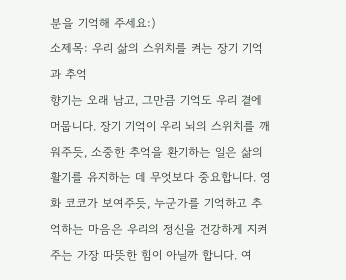분을 기억해 주세요:)
소제목: 우리 삶의 스위치를 켜는 장기 기억과 추억
향기는 오래 남고, 그만큼 기억도 우리 곁에 머뭅니다. 장기 기억이 우리 뇌의 스위치를 깨워주듯, 소중한 추억을 환기하는 일은 삶의 활기를 유지하는 데 무엇보다 중요합니다. 영화 코코가 보여주듯, 누군가를 기억하고 추억하는 마음은 우리의 정신을 건강하게 지켜주는 가장 따뜻한 힘이 아닐까 합니다. 여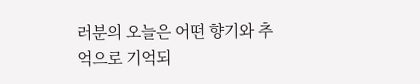러분의 오늘은 어떤 향기와 추억으로 기억되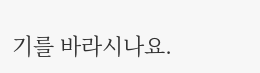기를 바라시나요.